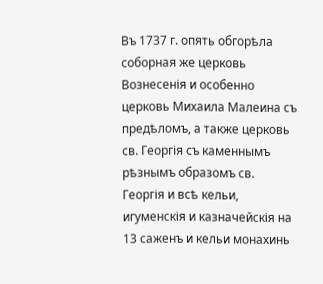Въ 1737 г. опять обгорѣла соборная же церковь Вознесенія и особенно церковь Михаила Малеина съ предѣломъ, а также церковь св. Георгія съ каменнымъ рѣзнымъ образомъ св. Георгія и всѣ кельи, игуменскія и казначейскія на 13 саженъ и кельи монахинь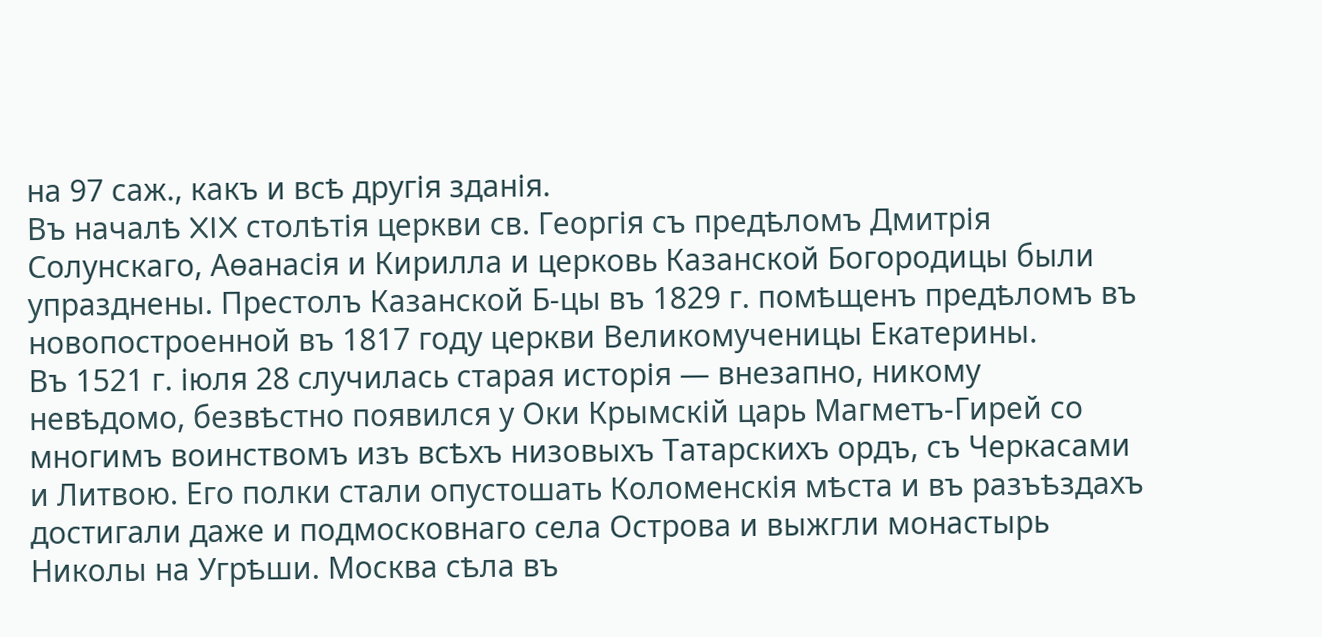на 97 саж., какъ и всѣ другія зданія.
Въ началѣ XIX столѣтія церкви св. Георгія съ предѣломъ Дмитрія Солунскаго, Аѳанасія и Кирилла и церковь Казанской Богородицы были упразднены. Престолъ Казанской Б-цы въ 1829 г. помѣщенъ предѣломъ въ новопостроенной въ 1817 году церкви Великомученицы Екатерины.
Въ 1521 г. іюля 28 случилась старая исторія — внезапно, никому невѣдомо, безвѣстно появился у Оки Крымскій царь Магметъ-Гирей со многимъ воинствомъ изъ всѣхъ низовыхъ Татарскихъ ордъ, съ Черкасами и Литвою. Его полки стали опустошать Коломенскія мѣста и въ разъѣздахъ достигали даже и подмосковнаго села Острова и выжгли монастырь Николы на Угрѣши. Москва сѣла въ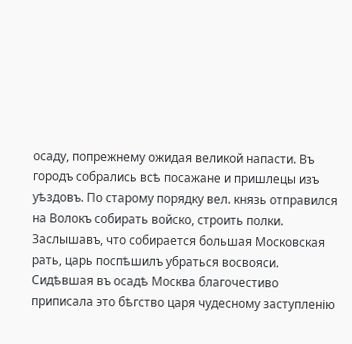осаду, попрежнему ожидая великой напасти. Въ городъ собрались всѣ посажане и пришлецы изъ уѣздовъ. По старому порядку вел. князь отправился на Волокъ собирать войско, строить полки. Заслышавъ, что собирается большая Московская рать, царь поспѣшилъ убраться восвояси. Сидѣвшая въ осадѣ Москва благочестиво приписала это бѣгство царя чудесному заступленію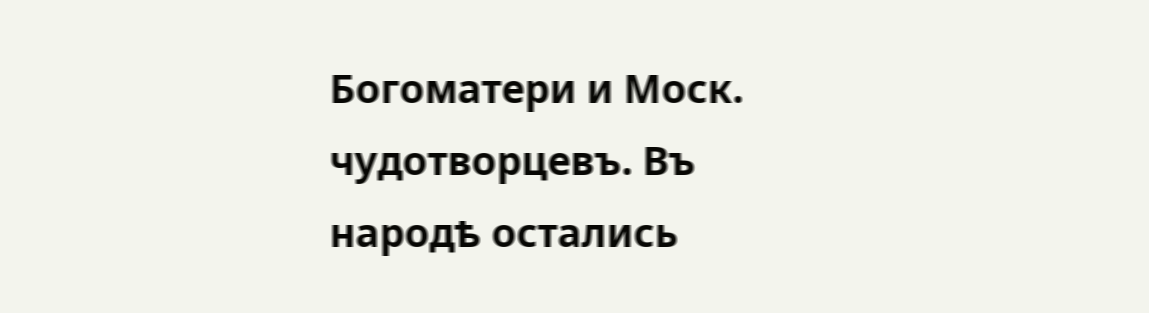Богоматери и Моск. чудотворцевъ. Въ народѣ остались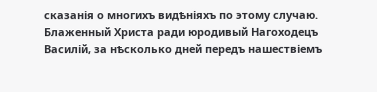сказанія о многихъ видѣніяхъ по этому случаю.
Блаженный Христа ради юродивый Нагоходецъ Василій, за нѣсколько дней передъ нашествіемъ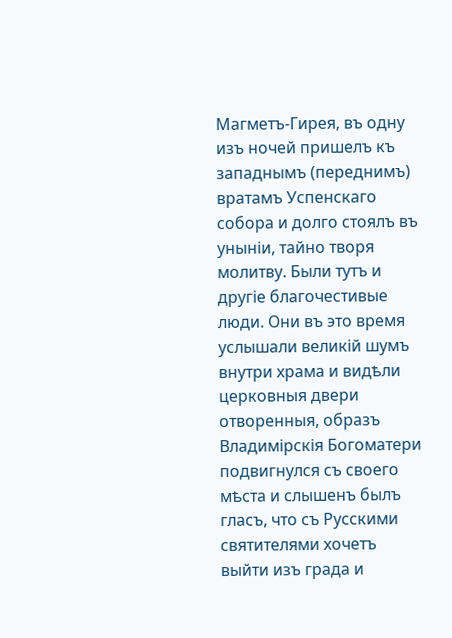Магметъ-Гирея, въ одну изъ ночей пришелъ къ западнымъ (переднимъ) вратамъ Успенскаго собора и долго стоялъ въ уныніи, тайно творя молитву. Были тутъ и другіе благочестивые люди. Они въ это время услышали великій шумъ внутри храма и видѣли церковныя двери отворенныя, образъ Владимірскія Богоматери подвигнулся съ своего мѣста и слышенъ былъ гласъ, что съ Русскими святителями хочетъ выйти изъ града и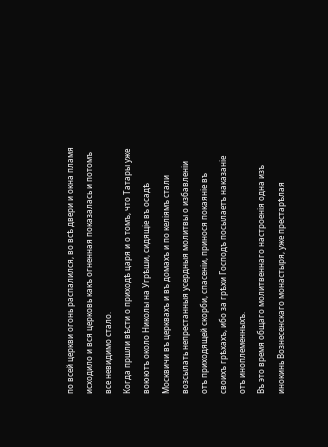по всей церкви огонь распалился, во всѣ двери и окна пламя исходило и вся церковь какъ огненная показалась и потомъ все невидимо стало.
Когда пршли вѣсти о приходѣ царя и о томъ, что Татары уже воюютъ около Николы на Угрѣши, сидящіе въ осадѣ Москвичи въ церквахъ и въ домахъ и по келіямъ стали возсылать непрестанныя усердныя молитвы о избавленіи отъ приходящей скорби, спасеніи, принося покаяніе въ своихъ грѣхахъ, ибо за грѣхи Господъ посылаетъ наказаніе отъ иноплеменныхъ.
Въ это время общаго молитвеннаго настроенія одна изъ инокинь Вознесенскаго монастыря, уже престарѣлая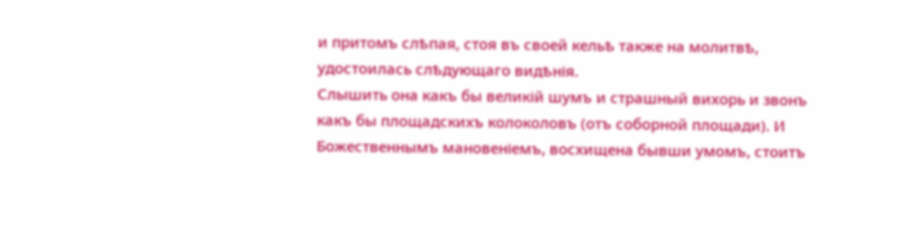и притомъ слѣпая, стоя въ своей кельѣ также на молитвѣ, удостоилась слѣдующаго видѣнія.
Слышить она какъ бы великій шумъ и страшный вихорь и звонъ какъ бы площадскихъ колоколовъ (отъ соборной площади). И Божественнымъ мановеніемъ, восхищена бывши умомъ, стоитъ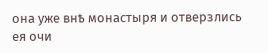она уже внѣ монастыря и отверзлись ея очи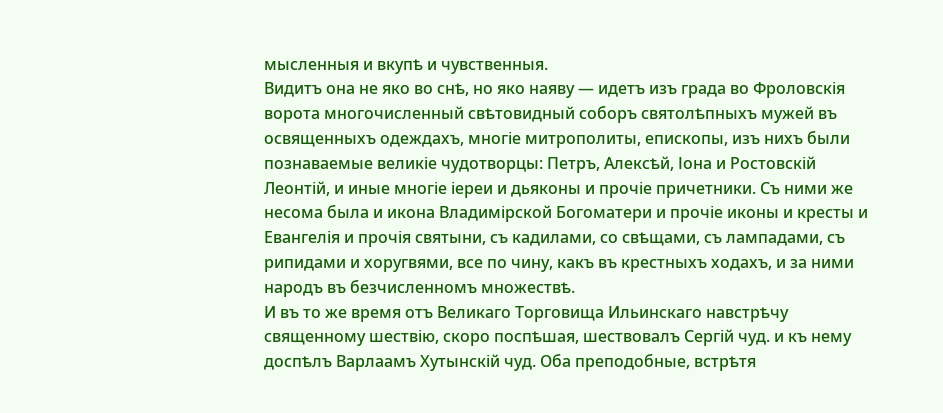мысленныя и вкупѣ и чувственныя.
Видитъ она не яко во снѣ, но яко наяву — идетъ изъ града во Фроловскія ворота многочисленный свѣтовидный соборъ святолѣпныхъ мужей въ освященныхъ одеждахъ, многіе митрополиты, епископы, изъ нихъ были познаваемые великіе чудотворцы: Петръ, Алексѣй, Іона и Ростовскій Леонтій, и иные многіе іереи и дьяконы и прочіе причетники. Съ ними же несома была и икона Владимірской Богоматери и прочіе иконы и кресты и Евангелія и прочія святыни, съ кадилами, со свѣщами, съ лампадами, съ рипидами и хоругвями, все по чину, какъ въ крестныхъ ходахъ, и за ними народъ въ безчисленномъ множествѣ.
И въ то же время отъ Великаго Торговища Ильинскаго навстрѣчу священному шествію, скоро поспѣшая, шествовалъ Сергій чуд. и къ нему доспѣлъ Варлаамъ Хутынскій чуд. Оба преподобные, встрѣтя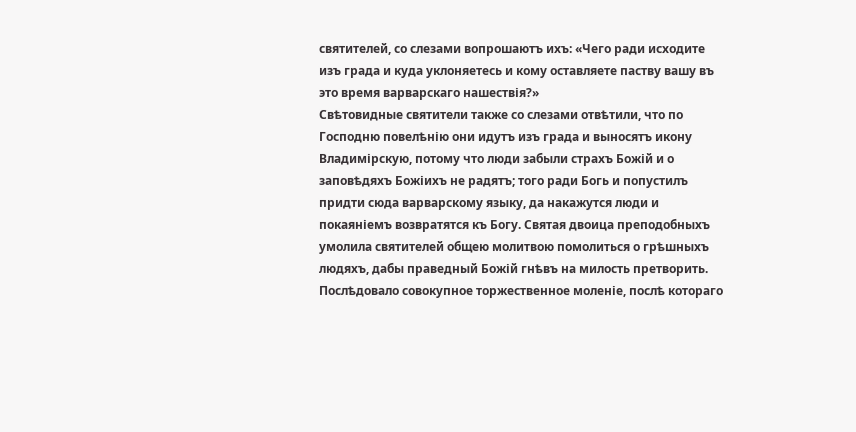святителей, со слезами вопрошаютъ ихъ: «Чего ради исходите изъ града и куда уклоняетесь и кому оставляете паству вашу въ это время варварскаго нашествія?»
Свѣтовидные святители также со слезами отвѣтили, что по Господню повелѣнію они идутъ изъ града и выносятъ икону Владимірскую, потому что люди забыли страхъ Божій и о заповѣдяхъ Божіихъ не радятъ; того ради Богь и попустилъ придти сюда варварскому языку, да накажутся люди и покаяніемъ возвратятся къ Богу. Святая двоица преподобныхъ умолила святителей общею молитвою помолиться о грѣшныхъ людяхъ, дабы праведный Божій гнѣвъ на милость претворить. Послѣдовало совокупное торжественное моленіе, послѣ котораго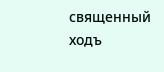священный ходъ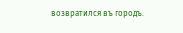возвратился въ городъ.